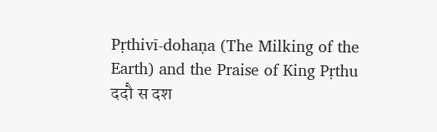Pṛthivī-dohaṇa (The Milking of the Earth) and the Praise of King Pṛthu
ददौ स दश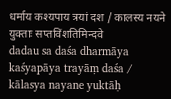धर्माय कश्यपाय त्रयां दश / कालस्य नयने युक्ताः सप्तविंशतिमिन्दवे
dadau sa daśa dharmāya kaśyapāya trayāṃ daśa / kālasya nayane yuktāḥ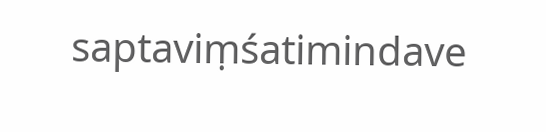saptaviṃśatimindave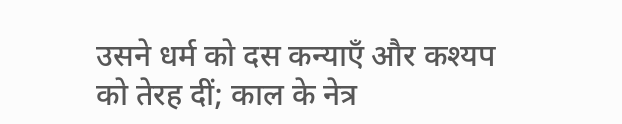उसने धर्म को दस कन्याएँ और कश्यप को तेरह दीं; काल के नेत्र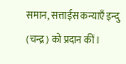समान, सत्ताईस कन्याएँ इन्दु (चन्द्र) को प्रदान कीं।